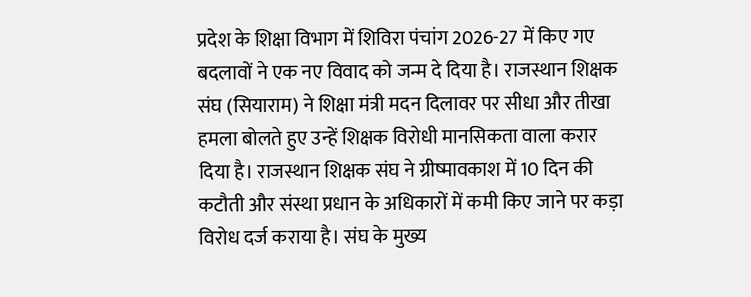प्रदेश के शिक्षा विभाग में शिविरा पंचांग 2026-27 में किए गए बदलावों ने एक नए विवाद को जन्म दे दिया है। राजस्थान शिक्षक संघ (सियाराम) ने शिक्षा मंत्री मदन दिलावर पर सीधा और तीखा हमला बोलते हुए उन्हें शिक्षक विरोधी मानसिकता वाला करार दिया है। राजस्थान शिक्षक संघ ने ग्रीष्मावकाश में 10 दिन की कटौती और संस्था प्रधान के अधिकारों में कमी किए जाने पर कड़ा विरोध दर्ज कराया है। संघ के मुख्य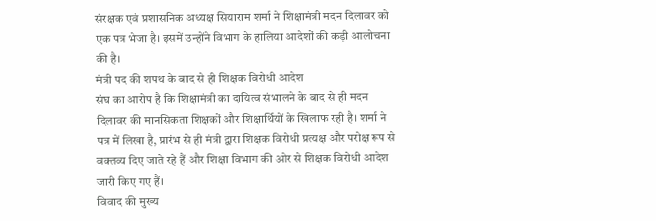संरक्षक एवं प्रशासनिक अध्यक्ष सियाराम शर्मा ने शिक्षामंत्री मदन दिलावर को एक पत्र भेजा है। इसमें उन्होंने विभाग के हालिया आदेशों की कड़ी आलोचना की है।
मंत्री पद की शपथ के बाद से ही शिक्षक विरोधी आदेश
संघ का आरोप है कि शिक्षामंत्री का दायित्व संभालने के बाद से ही मदन दिलावर की मानसिकता शिक्षकों और शिक्षार्थियों के खिलाफ रही है। शर्मा ने पत्र में लिखा है, प्रारंभ से ही मंत्री द्वारा शिक्षक विरोधी प्रत्यक्ष और परोक्ष रूप से वक्तव्य दिए जाते रहे हैं और शिक्षा विभाग की ओर से शिक्षक विरोधी आदेश जारी किए गए हैं।
विवाद की मुख्य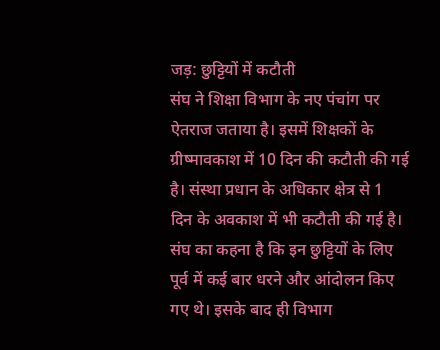जड़: छुट्टियों में कटौती
संघ ने शिक्षा विभाग के नए पंचांग पर ऐतराज जताया है। इसमें शिक्षकों के ग्रीष्मावकाश में 10 दिन की कटौती की गई है। संस्था प्रधान के अधिकार क्षेत्र से 1 दिन के अवकाश में भी कटौती की गई है। संघ का कहना है कि इन छुट्टियों के लिए पूर्व में कई बार धरने और आंदोलन किए गए थे। इसके बाद ही विभाग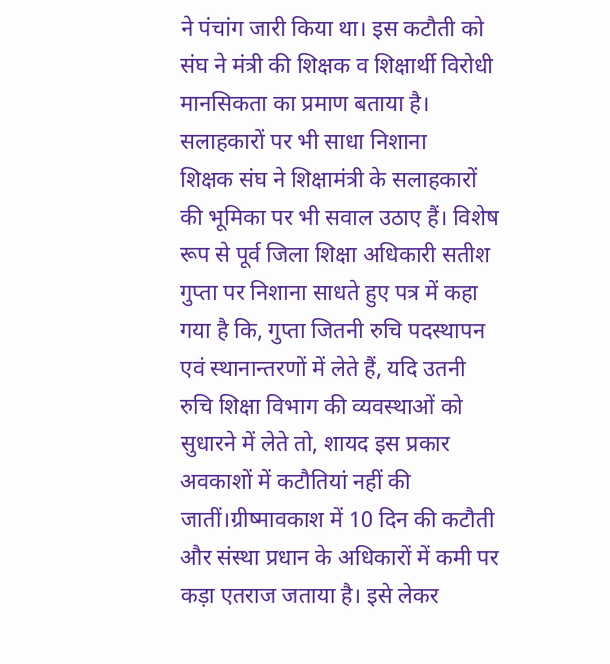ने पंचांग जारी किया था। इस कटौती को संघ ने मंत्री की शिक्षक व शिक्षार्थी विरोधी मानसिकता का प्रमाण बताया है।
सलाहकारों पर भी साधा निशाना
शिक्षक संघ ने शिक्षामंत्री के सलाहकारों की भूमिका पर भी सवाल उठाए हैं। विशेष रूप से पूर्व जिला शिक्षा अधिकारी सतीश गुप्ता पर निशाना साधते हुए पत्र में कहा गया है कि, गुप्ता जितनी रुचि पदस्थापन एवं स्थानान्तरणों में लेते हैं, यदि उतनी रुचि शिक्षा विभाग की व्यवस्थाओं को सुधारने में लेते तो, शायद इस प्रकार अवकाशों में कटौतियां नहीं की जातीं।ग्रीष्मावकाश में 10 दिन की कटौती और संस्था प्रधान के अधिकारों में कमी पर कड़ा एतराज जताया है। इसे लेकर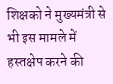शिक्षको ने मुख्यमंत्री से भी इस मामले में हस्तक्षेप करने की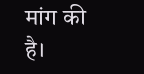मांग की है।